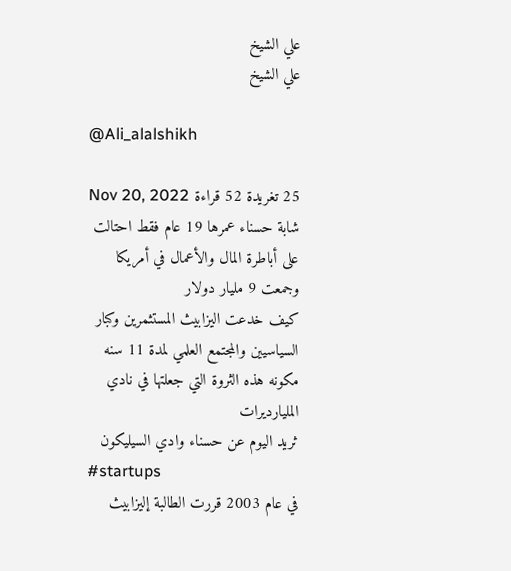علي الشيخ
علي الشيخ

@Ali_alalshikh

25 تغريدة 52 قراءة Nov 20, 2022
شابة حسناء عمرها 19 عام فقط احتالت على أباطرة المال والأعمال في أمريكا وجمعت 9 مليار دولار
كيف خدعت اليزابيث المستثمرين وكبار السياسيين والمجتمع العلمي لمدة 11 سنه مكونه هذه الثروة التي جعلتها في نادي المليارديرات
ثريد اليوم عن حسناء وادي السيليكون
#startups
في عام 2003 قررت الطالبة إليزابيث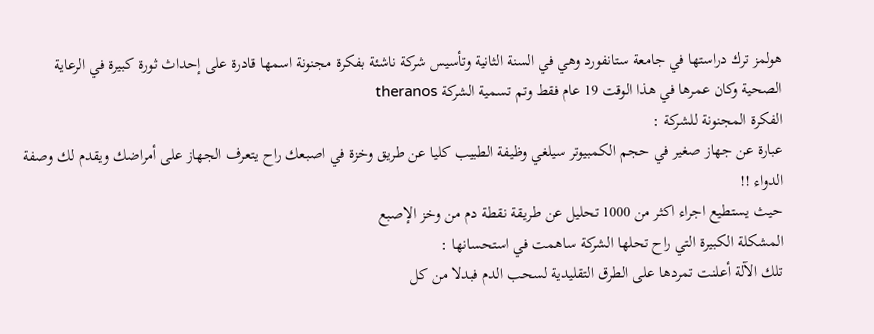هولمز ترك دراستها في جامعة ستانفورد وهي في السنة الثانية وتأسيس شركة ناشئة بفكرة مجنونة اسمها قادرة على إحداث ثورة كبيرة في الرعاية الصحية وكان عمرها في هذا الوقت 19 عام فقط وتم تسمية الشركة theranos
الفكرة المجنونة للشركة :
عبارة عن جهاز صغير في حجم الكمبيوتر سيلغي وظيفة الطبيب كليا عن طريق وخزة في اصبعك راح يتعرف الجهاز على أمراضك ويقدم لك وصفة الدواء !!
حيث يستطيع اجراء اكثر من 1000 تحليل عن طريقة نقطة دم من وخز الإصبع
المشكلة الكبيرة التي راح تحلها الشركة ساهمت في استحسانها :
تلك الآلة أعلنت تمردها على الطرق التقليدية لسحب الدم فبدلا من كل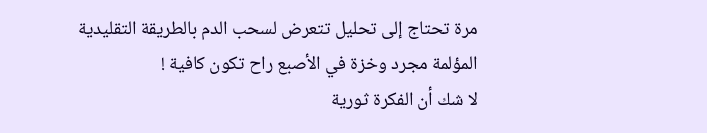مرة تحتاج إلى تحليل تتعرض لسحب الدم بالطريقة التقليدية المؤلمة مجرد وخزة في الأصبع راح تكون كافية !
لا شك أن الفكرة ثورية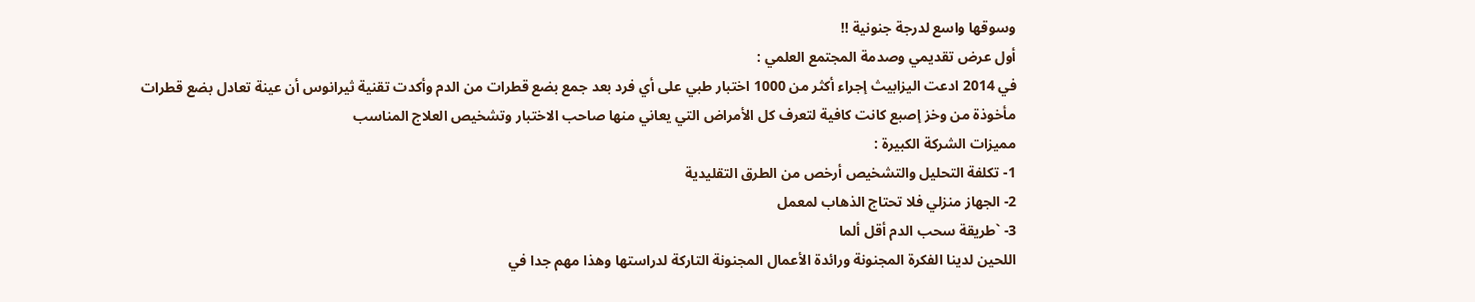وسوقها واسع لدرجة جنونية !!
أول عرض تقديمي وصدمة المجتمع العلمي :
في 2014 ادعت اليزابيث إجراء أكثر من 1000 اختبار طبي على أي فرد بعد جمع بضع قطرات من الدم وأكدت تقنية ثيرانوس أن عينة تعادل بضع قطرات
مأخوذة من وخز إصبع كانت كافية لتعرف كل الأمراض التي يعاني منها صاحب الاختبار وتشخيص العلاج المناسب
مميزات الشركة الكبيرة :
1- تكلفة التحليل والتشخيص أرخص من الطرق التقليدية
2- الجهاز منزلي فلا تحتاج الذهاب لمعمل
3- `طريقة سحب الدم أقل ألما
اللحين لدينا الفكرة المجنونة ورائدة الأعمال المجنونة التاركة لدراستها وهذا مهم جدا في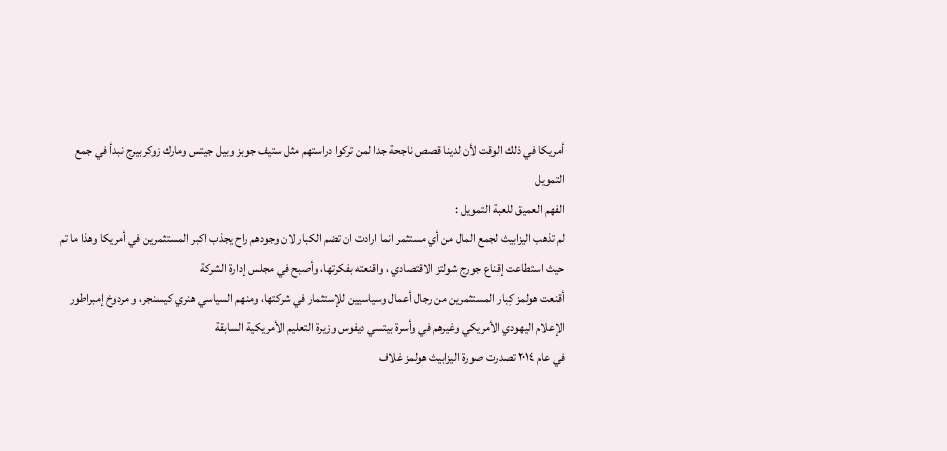أمريكا في ذلك الوقت لأن لدينا قصص ناجحة جدا لمن تركوا دراستهم مثل ستيف جوبز وبيل جيتس ومارك زوكربيرج نبدأ في جمع التمويل
الفهم العميق للعبة التمويل :
لم تذهب اليزابيث لجمع المال من أي مستثمر انما ارادت ان تضم الكبار لان وجودهم راح يجذب اكبر المستثمرين في أمريكا وهذا ما تم
حيث استطاعت إقناع جورج شولتز الاقتصادي ، واقنعته بفكرتها، وأصبح في مجلس إدارة الشركة
أقنعت هولمز كِبار المستثمرين من رجال أعمال وسياسيين للإستثمار في شركتها، ومنهم السياسي هنري كيسنجر، و مردوخ إمبراطور الإعلام اليهودي الأمريكي وغيرهم في وأسرة بيتسي ديفوس وزيرة التعليم الأمريكية السابقة
في عام ٢٠١٤ تصدرت صورة اليزابيث هولمز غلاف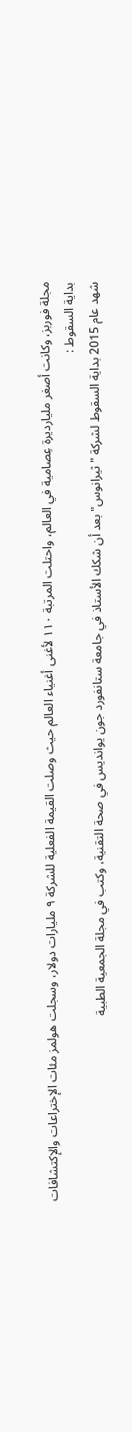مجلة فوربز، وكانت أصغر مليارديرة عِصامية في العالم، واحتلت المرتبة ١١٠ لأغنى أغنياء العالم حيث وصلت القيمة الفعلية للشركة ٩ مليارات دولار، وسجلت هولمز مئات الإختراعات والإكتشافات
بداية السقوط :
شهد عام 2015 بداية السقوط لشركة "ثيرانوس" بعد أن شكك الأستاذ في جامعة ستانفورد جون يوانديس في صحة التقنية، وكتب في مجلة الجمعية الطبية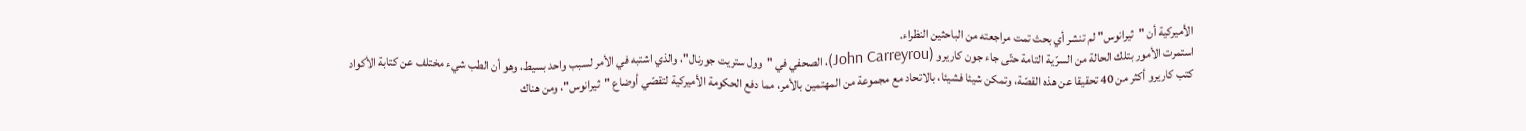الأميركية أن "ثيرانوس" لم تنشر أي بحث تمت مراجعته من الباحثين النظراء.
استمرت الأمور بتلك الحالة من السرّية التامة حتّى جاء جون كاريرو (John Carreyrou)، الصحفي في "وول ستريت جورنال"، والذي اشتبه في الأمر لسبب واحد بسيط، وهو أن الطب شيء مختلف عن كتابة الأكواد
كتب كاريرو أكثر من 40 تحقيقا عن هذه القصّة، وتمكن شيئا فشيئا، بالاتحاد مع مجموعة من المهتمين بالأمر، مما دفع الحكومة الأميركية لتقصّي أوضاع "ثيرانوس"، ومن هناك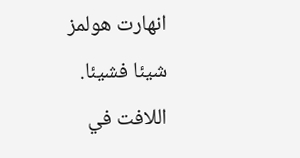انهارت هولمز شيئا فشيئا. اللافت في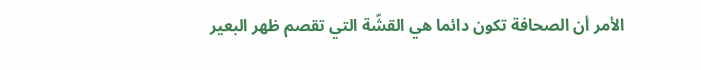الأمر أن الصحافة تكون دائما هي القشّة التي تقصم ظهر البعير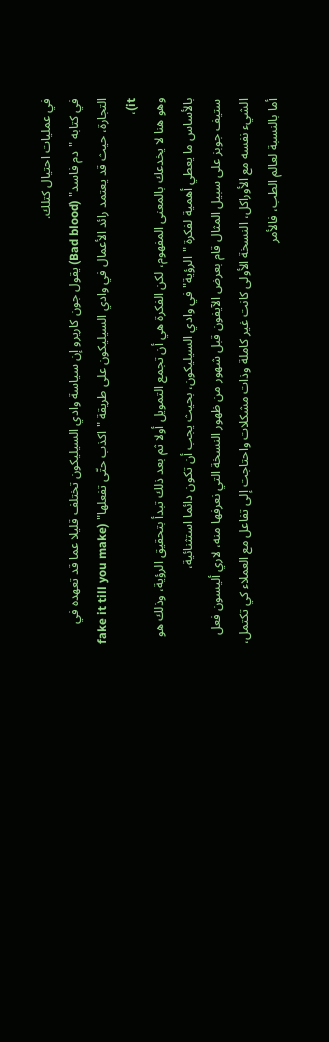في عمليات احتيال كتلك.
في كتابه "دم فاسد" (Bad blood) يقول جون كاريرو إن سياسة وادي السيليكون تختلف قليلا عما قد تعهده في التجارة، حيث قد يعتمد رائد الأعمال في وادي السيليكون على طريقة "اكذب حتّى تفعلها" (fake it till you make it)،
وهو هنا لا يخدعك بالمعنى المفهوم، لكن الفكرة هي أن تجمع التمويل أولا ثم بعد ذلك تبدأ بتحقيق الرؤية، وذلك هو بالأساس ما يعطي أهمية لفكرة "الرؤية" في وادي السيليكون، بحيث يجب أن تكون دائما استثنائية،
ستيف جوبز على سبيل المثال قام بعرض الآيفون قبل شهور من ظهور النسخة التي نعرفها منه، لاري أليسون فعل الشيء نفسه مع الأوراكل، النسخة الأولى كانت غير كاملة وذات مشكلات واحتاجت إلى تفاعل مع العملاء كي تكتمل، أما بالنسبة لعالم الطب، فالأمر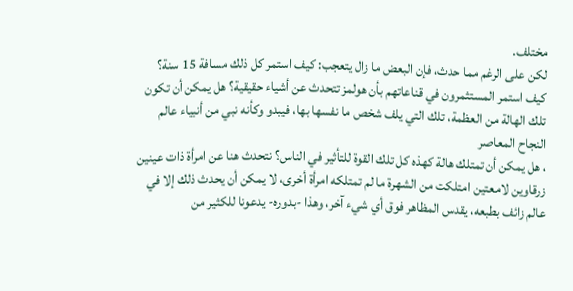مختلف.
لكن على الرغم مما حدث، فإن البعض ما زال يتعجب: كيف استمر كل ذلك مسافة 15 سنة؟ كيف استمر المستثمرون في قناعاتهم بأن هولمز تتحدث عن أشياء حقيقية؟ هل يمكن أن تكون تلك الهالة من العظمة، تلك التي يلف شخص ما نفسها بها، فيبدو وكأنه نبي من أنبياء عالم النجاح المعاصر
، هل يمكن أن تمتلك هالة كهذه كل تلك القوة للتأثير في الناس؟ نتحدث هنا عن امرأة ذات عينين زرقاوين لامعتين امتلكت من الشهرة ما لم تمتلكه امرأة أخرى، لا يمكن أن يحدث ذلك إلا في عالم زائف بطبعه، يقدس المظاهر فوق أي شيء آخر، وهذا -بدوره- يدعونا للكثير من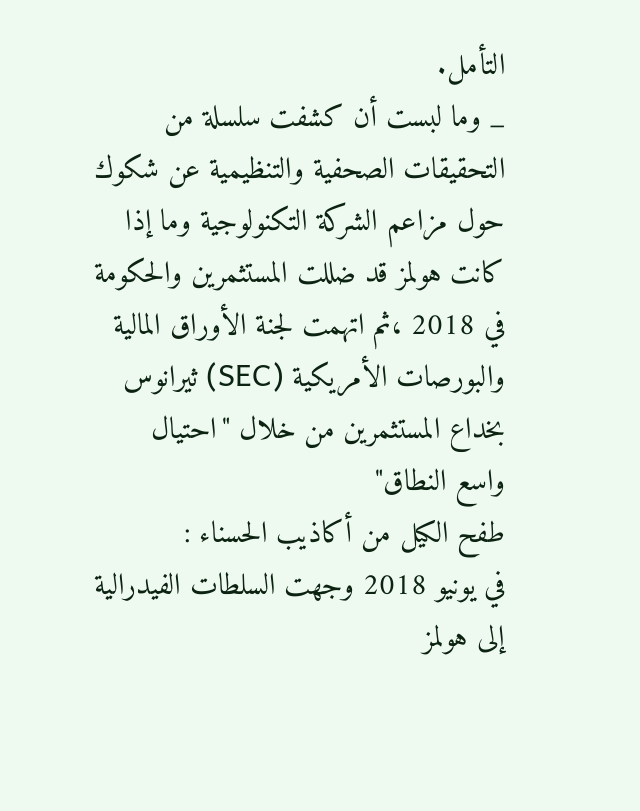التأمل.
_ وما لبست أن كشفت سلسلة من التحقيقات الصحفية والتنظيمية عن شكوك حول مزاعم الشركة التكنولوجية وما إذا كانت هولمز قد ضللت المستثمرين والحكومة
في 2018 ،ثم اتهمت لجنة الأوراق المالية والبورصات الأمريكية (SEC) ثيرانوس بخداع المستثمرين من خلال "احتيال واسع النطاق"
طفح الكيل من أكاذيب الحسناء :
في يونيو 2018 وجهت السلطات الفيدرالية إلى هولمز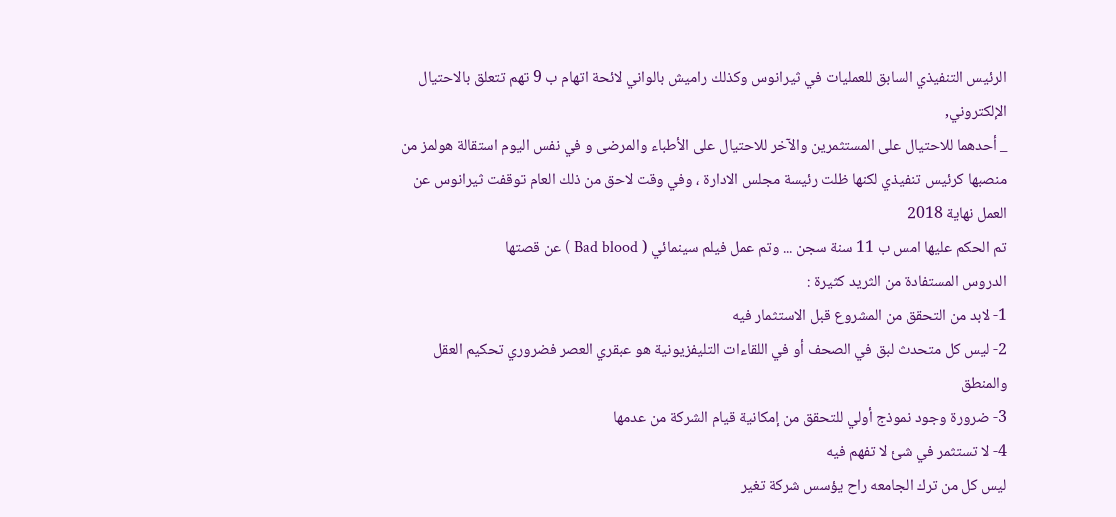الرئيس التنفيذي السابق للعمليات في ثيرانوس وكذلك راميش بالواني لائحة اتهام ب 9 تهم تتعلق بالاحتيال الإلكتروني,
_ أحدهما للاحتيال على المستثمرين والآخر للاحتيال على الأطباء والمرضى و في نفس اليوم استقالة هولمز من منصبها كرئيس تنفيذي لكنها ظلت رئيسة مجلس الادارة ، وفي وقت لاحق من ذلك العام توقفت ثيرانوس عن العمل نهاية 2018
تم الحكم عليها امس ب 11 سنة سجن ... وتم عمل فيلم سينمائي ( Bad blood ) عن قصتها
الدروس المستفادة من الثريد كثيرة :
1- لابد من التحقق من المشروع قبل الاستثمار فيه
2- ليس كل متحدث لبق في الصحف أو في اللقاءات التليفزيونية هو عبقري العصر فضروري تحكيم العقل والمنطق
3- ضرورة وجود نموذج أولي للتحقق من إمكانية قيام الشركة من عدمها
4- لا تستثمر في شئ لا تفهم فيه
ليس كل من ترك الجامعه راح يؤسس شركة تغير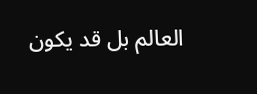العالم بل قد يكون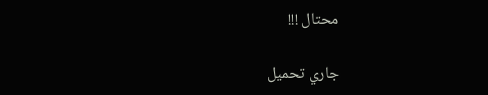محتال !!!

جاري تحميل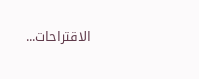الاقتراحات...